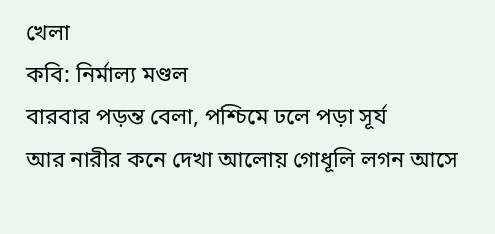খেলা
কবি: নির্মাল্য মণ্ডল
বারবার পড়ন্ত বেলা, পশ্চিমে ঢলে পড়া সূর্য
আর নারীর কনে দেখা আলোয় গোধূলি লগন আসে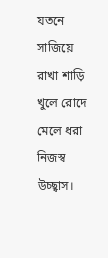যতনে সাজিয়ে রাখা শাড়ি খুলে রোদে মেলে ধরা
নিজস্ব উচ্ছ্বাস।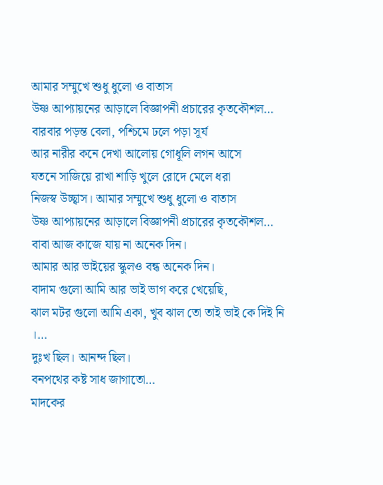আমার সম্মুখে শুধু ধুলো ও বাতাস
উষ্ণ আপ্যায়নের আড়ালে বিজ্ঞাপনী প্রচারের কৃতকৌশল…
বারবার পড়ন্ত বেলা, পশ্চিমে ঢলে পড়া সূর্য
আর নারীর কনে দেখা আলোয় গোধূলি লগন আসে
যতনে সাজিয়ে রাখা শাড়ি খুলে রোদে মেলে ধরা
নিজস্ব উচ্ছ্বাস। আমার সম্মুখে শুধু ধুলো ও বাতাস
উষ্ণ আপ্যায়নের আড়ালে বিজ্ঞাপনী প্রচারের কৃতকৌশল…
বাবা আজ কাজে যায় না অনেক দিন।
আমার আর ভাইয়ের স্কুলও বন্ধ অনেক দিন।
বাদাম গুলো আমি আর ভাই ভাগ করে খেয়েছি,
ঝাল মটর গুলো আমি একা, খুব ঝাল তো তাই ভাই কে দিই নি ।…
দুঃখ ছিল। আনন্দ ছিল।
বনপথের কষ্ট সাধ জাগাতো…
মাদকের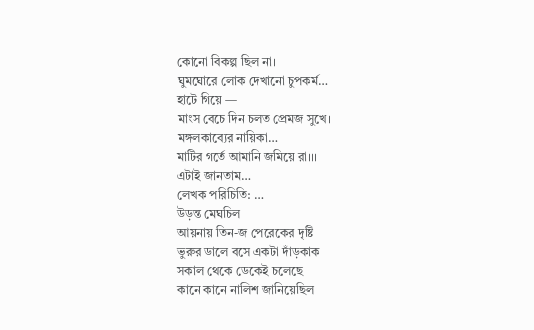কোনো বিকল্প ছিল না।
ঘুমঘোরে লোক দেখানো চুপকর্ম…
হাটে গিয়ে —
মাংস বেচে দিন চলত প্রেমজ সুখে।
মঙ্গলকাব্যের নায়িকা…
মাটির গর্তে আমানি জমিয়ে রা।।।
এটাই জানতাম…
লেখক পরিচিতি: …
উড়ন্ত মেঘচিল
আয়নায় তিন-জ পেরেকের দৃষ্টি
ভুরুর ডালে বসে একটা দাঁড়কাক
সকাল থেকে ডেকেই চলেছে
কানে কানে নালিশ জানিয়েছিল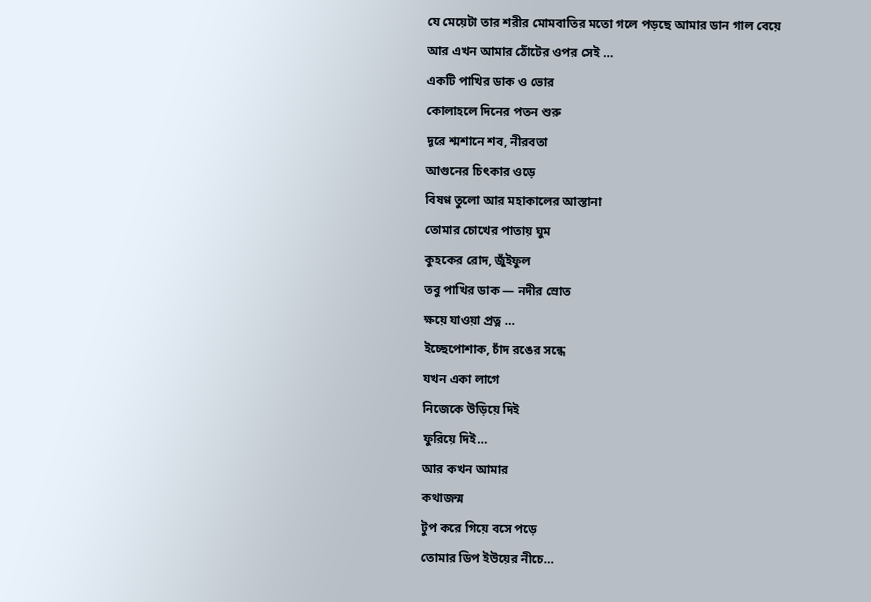যে মেয়েটা তার শরীর মোমবাতির মতো গলে পড়ছে আমার ডান গাল বেয়ে
আর এখন আমার ঠোঁটের ওপর সেই …
একটি পাখির ডাক ও ভোর
কোলাহলে দিনের পতন শুরু
দূরে শ্মশানে শব, নীরবতা
আগুনের চিৎকার ওড়ে
বিষণ্ণ তুলো আর মহাকালের আস্তানা
তোমার চোখের পাতায় ঘুম
কুহকের রোদ, জুঁইফুল
তবু পাখির ডাক — নদীর স্রোত
ক্ষয়ে যাওয়া প্রত্ন …
ইচ্ছেপোশাক, চাঁদ রঙের সন্ধে
যখন একা লাগে
নিজেকে উড়িয়ে দিই
ফুরিয়ে দিই…
আর কখন আমার
কথাজন্ম
টুপ করে গিয়ে বসে পড়ে
তোমার ডিপ ইউয়ের নীচে…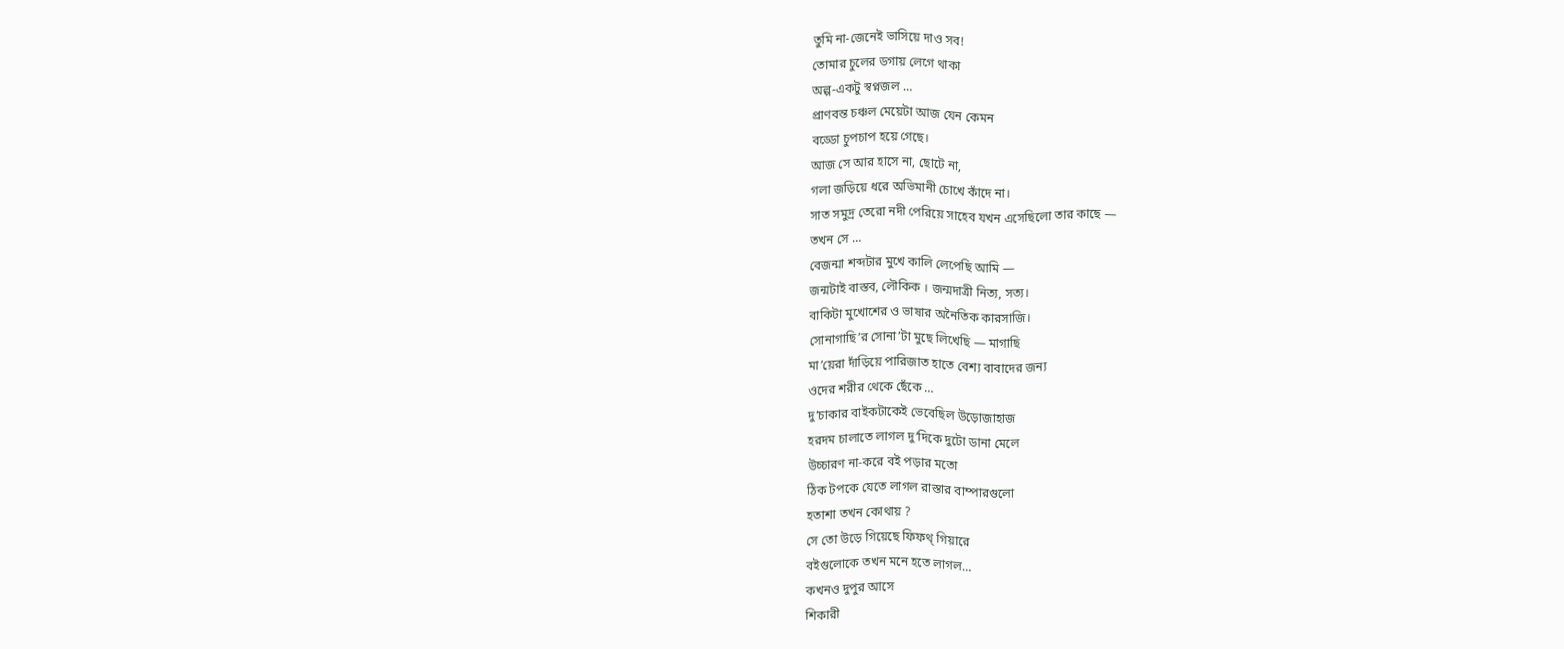তুমি না-জেনেই ভাসিয়ে দাও সব!
তোমার চুলের ডগায় লেগে থাকা
অল্প-একটু স্বপ্নজল …
প্রাণবন্ত চঞ্চল মেয়েটা আজ যেন কেমন
বড্ডো চুপচাপ হয়ে গেছে।
আজ সে আর হাসে না, ছোটে না,
গলা জড়িয়ে ধরে অভিমানী চোখে কাঁদে না।
সাত সমুদ্র তেরো নদী পেরিয়ে সাহেব যখন এসেছিলো তার কাছে —
তখন সে …
বেজন্মা শব্দটার মুখে কালি লেপেছি আমি —
জন্মটাই বাস্তব, লৌকিক । জন্মদাত্রী নিত্য, সত্য।
বাকিটা মুখোশের ও ভাষার অনৈতিক কারসাজি।
সোনাগাছি’র সোনা’টা মুছে লিখেছি — মাগাছি
মা’য়েরা দাঁড়িয়ে পারিজাত হাতে বেশ্য বাবাদের জন্য
ওদের শরীর থেকে ছেঁকে …
দু’চাকার বাইকটাকেই ভেবেছিল উড়োজাহাজ
হরদম চালাতে লাগল দু’দিকে দুটো ডানা মেলে
উচ্চারণ না-করে বই পড়ার মতো
ঠিক টপকে যেতে লাগল রাস্তার বাম্পারগুলো
হতাশা তখন কোথায় ?
সে তো উড়ে গিয়েছে ফিফথ্ গিয়ারে
বইগুলোকে তখন মনে হতে লাগল…
কখনও দুপুর আসে
শিকারী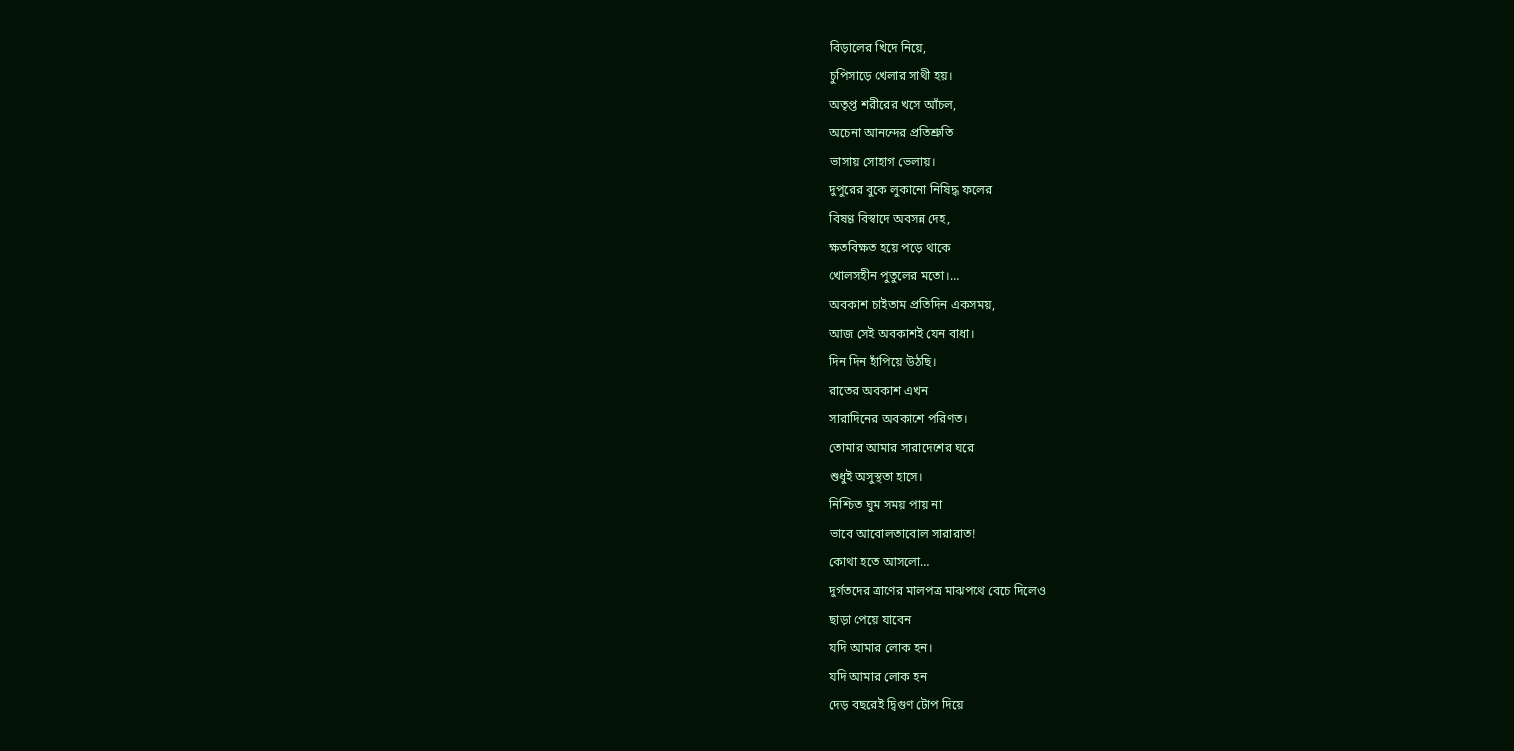বিড়ালের খিদে নিয়ে,
চুপিসাড়ে খেলার সাথী হয়।
অতৃপ্ত শরীরের খসে আঁচল,
অচেনা আনন্দের প্রতিশ্রুতি
ভাসায় সোহাগ ভেলায়।
দুপুরের বুকে লুকানো নিষিদ্ধ ফলের
বিষণ্ণ বিস্বাদে অবসন্ন দেহ,
ক্ষতবিক্ষত হয়ে পড়ে থাকে
খোলসহীন পুতুলের মতো।…
অবকাশ চাইতাম প্রতিদিন একসময়,
আজ সেই অবকাশই যেন বাধা।
দিন দিন হাঁপিয়ে উঠছি।
রাতের অবকাশ এখন
সারাদিনের অবকাশে পরিণত।
তোমার আমার সারাদেশের ঘরে
শুধুই অসুস্থতা হাসে।
নিশ্চিত ঘুম সময় পায় না
ভাবে আবোলতাবোল সারারাত!
কোথা হতে আসলো…
দুর্গতদের ত্রাণের মালপত্র মাঝপথে বেচে দিলেও
ছাড়া পেয়ে যাবেন
যদি আমার লোক হন।
যদি আমার লোক হন
দেড় বছরেই দ্বিগুণ টোপ দিয়ে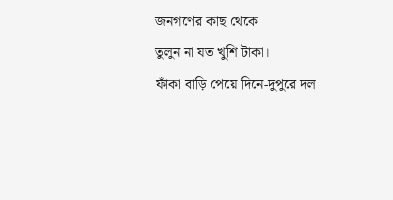জনগণের কাছ থেকে
তুলুন না যত খুশি টাকা।
ফাঁকা বাড়ি পেয়ে দিনে-দুপুরে দল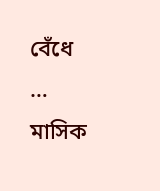বেঁধে …
মাসিক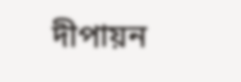দীপায়ন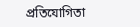প্রতিযোগিতা